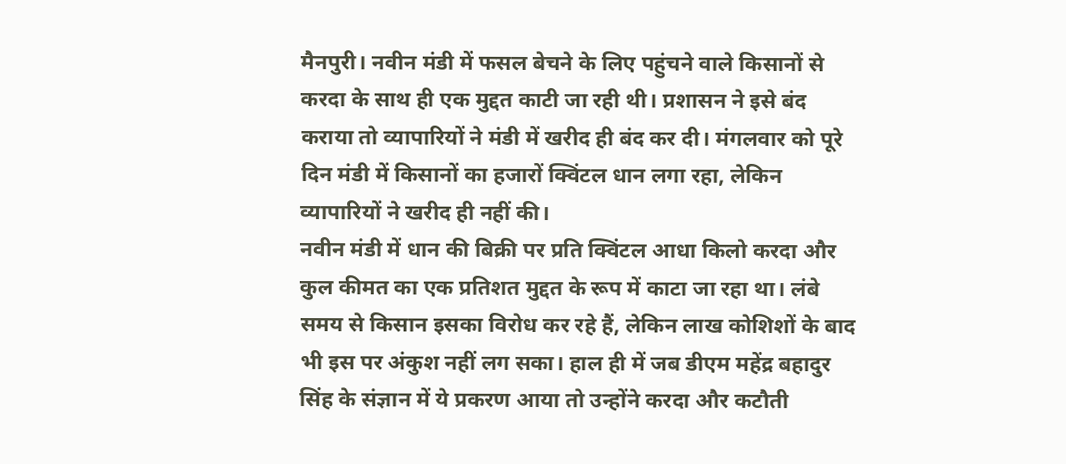मैनपुरी। नवीन मंडी में फसल बेचने के लिए पहुंचने वाले किसानों से करदा के साथ ही एक मुद्दत काटी जा रही थी। प्रशासन ने इसे बंद कराया तो व्यापारियों ने मंडी में खरीद ही बंद कर दी। मंगलवार को पूरे दिन मंडी में किसानों का हजारों क्विंटल धान लगा रहा, लेकिन व्यापारियों ने खरीद ही नहीं की।
नवीन मंडी में धान की बिक्री पर प्रति क्विंटल आधा किलो करदा और कुल कीमत का एक प्रतिशत मुद्दत के रूप में काटा जा रहा था। लंबे समय से किसान इसका विरोध कर रहे हैं, लेकिन लाख कोशिशों के बाद भी इस पर अंकुश नहीं लग सका। हाल ही में जब डीएम महेंद्र बहादुर सिंह के संज्ञान में ये प्रकरण आया तो उन्होंने करदा और कटौती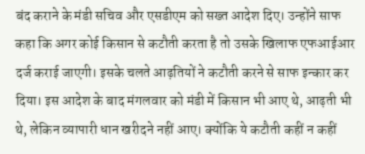बंद कराने के मंडी सचिव और एसडीएम को सख्त आदेश दिए। उन्होंने साफ कहा कि अगर कोई किसान से कटौती करता है तो उसके खिलाफ एफआईआर दर्ज कराई जाएगी। इसके चलते आढ़तियों ने कटौती करने से साफ इन्कार कर दिया। इस आदेश के बाद मंगलवार को मंडी में किसान भी आए थे, आढ़ती भी थे, लेकिन व्यापारी धान खरीदने नहीं आए। क्योंकि ये कटौती कहीं न कहीं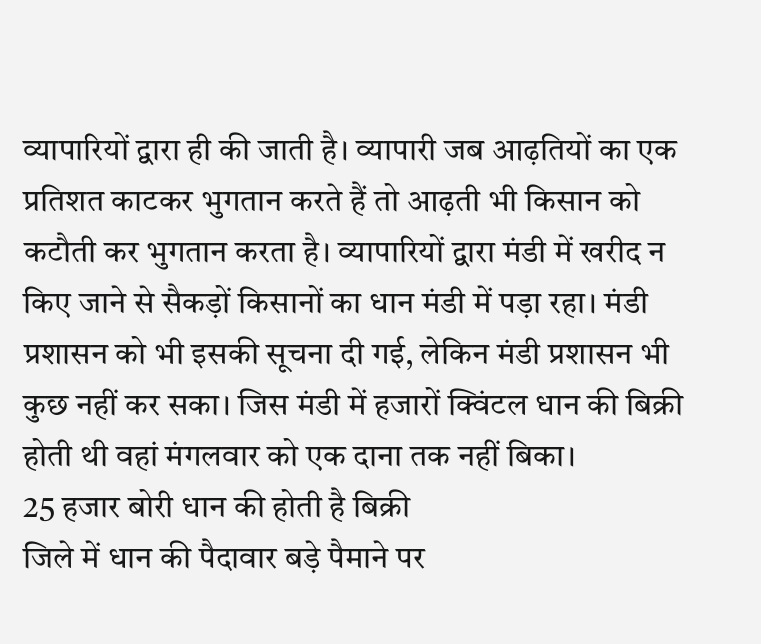व्यापारियों द्वारा ही की जाती है। व्यापारी जब आढ़तियों का एक प्रतिशत काटकर भुगतान करते हैं तो आढ़ती भी किसान को कटौती कर भुगतान करता है। व्यापारियों द्वारा मंडी में खरीद न किए जाने से सैकड़ों किसानों का धान मंडी में पड़ा रहा। मंडी प्रशासन को भी इसकी सूचना दी गई, लेकिन मंडी प्रशासन भी कुछ नहीं कर सका। जिस मंडी में हजारों क्विंटल धान की बिक्री होती थी वहां मंगलवार को एक दाना तक नहीं बिका।
25 हजार बोरी धान की होती है बिक्री
जिले में धान की पैदावार बड़े पैमाने पर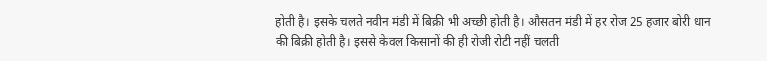होती है। इसके चलते नवीन मंडी में बिक्री भी अच्छी होती है। औसतन मंडी में हर रोज 25 हजार बोरी धान की बिक्री होती है। इससे केवल किसानों की ही रोजी रोटी नहीं चलती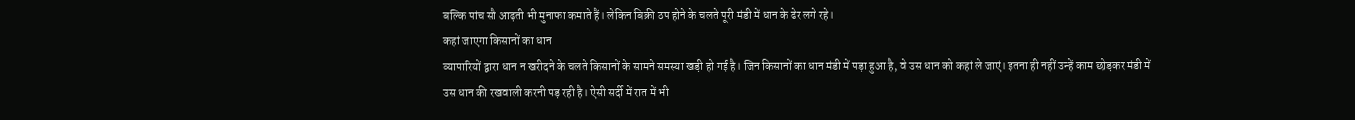बल्कि पांच सौ आढ़ती भी मुनाफा कमाते हैं। लेकिन बिक्री ठप होने के चलते पूरी मंडी में धान के ढेर लगे रहे।
कहां जाएगा किसानों का धान
व्यापारियों द्वारा धान न खरीदने के चलते किसानों के सामने समस्या खड़ी हो गई है। जिन किसानों का धान मंडी में पड़ा हुआ है, वे उस धान को कहां ले जाएं। इतना ही नहीं उन्हें काम छोड़कर मंडी में उस धान की रखवाली करनी पड़ रही है। ऐसी सर्दी में रात में भी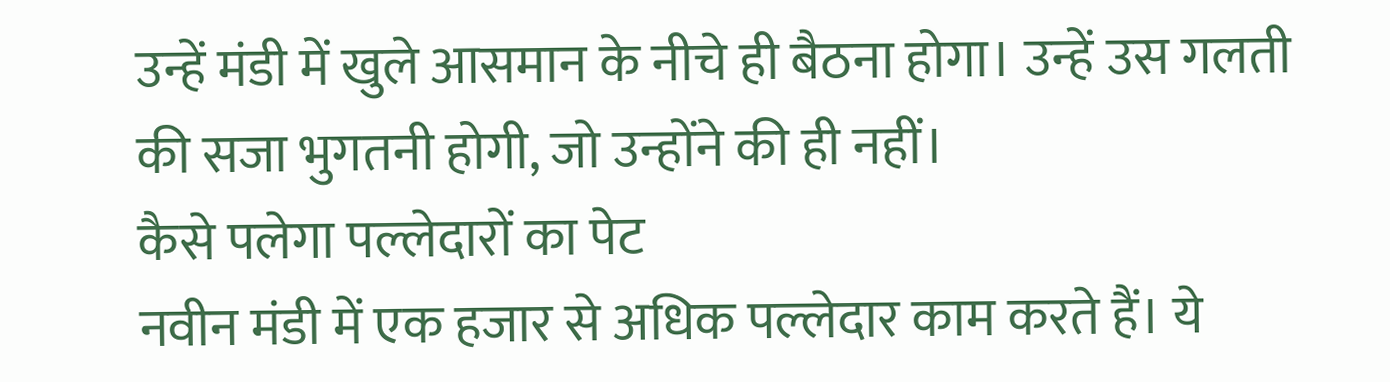उन्हें मंडी में खुले आसमान के नीचे ही बैठना होगा। उन्हें उस गलती की सजा भुगतनी होगी, जो उन्होंने की ही नहीं।
कैसे पलेगा पल्लेदारों का पेट
नवीन मंडी में एक हजार से अधिक पल्लेदार काम करते हैं। ये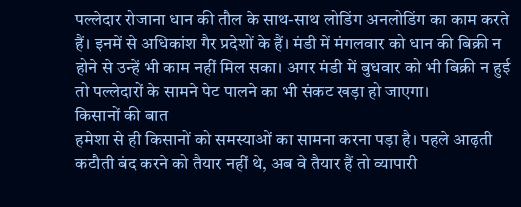पल्लेदार रोजाना धान की तौल के साथ-साथ लोडिंग अनलोडिंग का काम करते हैं। इनमें से अधिकांश गैर प्रदेशों के हैं। मंडी में मंगलवार को धान की बिक्री न होने से उन्हें भी काम नहीं मिल सका। अगर मंडी में बुधवार को भी बिक्री न हुई तो पल्लेदारों के सामने पेट पालने का भी संकट खड़ा हो जाएगा।
किसानों की बात
हमेशा से ही किसानों को समस्याओं का सामना करना पड़ा है। पहले आढ़ती कटौती बंद करने को तैयार नहीं थे, अब वे तैयार हैं तो व्यापारी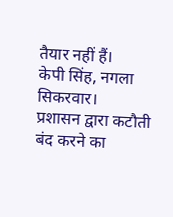तैयार नहीं हैं।
केपी सिंह, नगला सिकरवार।
प्रशासन द्वारा कटौती बंद करने का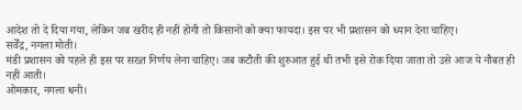आदेश तो दे दिया गया, लेकिन जब खरीद ही नहीं होगी तो किसानों को क्या फायदा। इस पर भी प्रशासन को ध्यान देना चाहिए।
सर्वेंद्र, नगला मोती।
मंडी प्रशासन को पहले ही इस पर सख्त निर्णय लेना चाहिए। जब कटौती की शुरुआत हुई थी तभी इसे रोक दिया जाता तो उसे आज ये नौबत ही नहीं आती।
ओमकार, नगला धनी।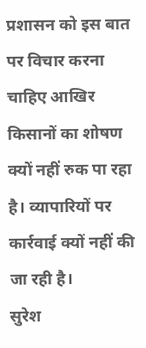प्रशासन को इस बात पर विचार करना चाहिए आखिर किसानों का शोषण क्यों नहीं रुक पा रहा है। व्यापारियों पर कार्रवाई क्यों नहीं की जा रही है।
सुरेश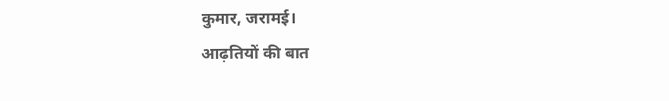कुमार, जरामई।
आढ़तियों की बात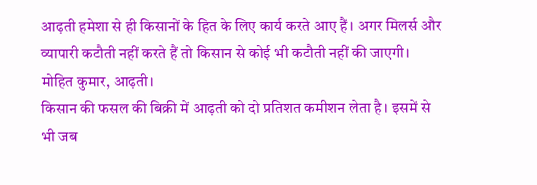आढ़ती हमेशा से ही किसानों के हित के लिए कार्य करते आए हैं। अगर मिलर्स और व्यापारी कटौती नहीं करते हैं तो किसान से कोई भी कटौती नहीं की जाएगी।
मोहित कुमार, आढ़ती।
किसान की फसल की बिक्री में आढ़ती को दो प्रतिशत कमीशन लेता है। इसमें से भी जब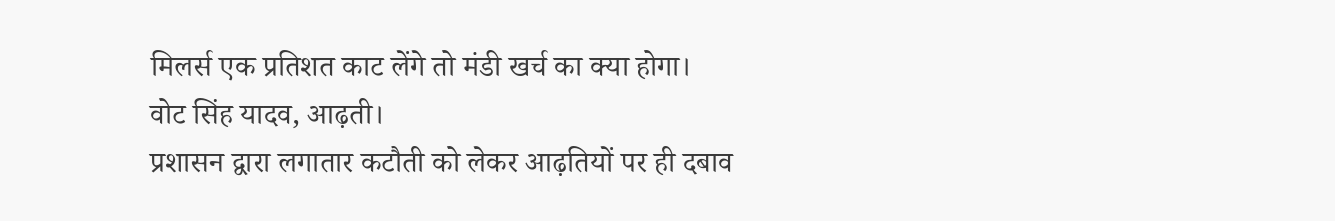मिलर्स एक प्रतिशत काट लेंगे तो मंडी खर्च का क्या होगा।
वोट सिंह यादव, आढ़ती।
प्रशासन द्वारा लगातार कटौती को लेकर आढ़तियों पर ही दबाव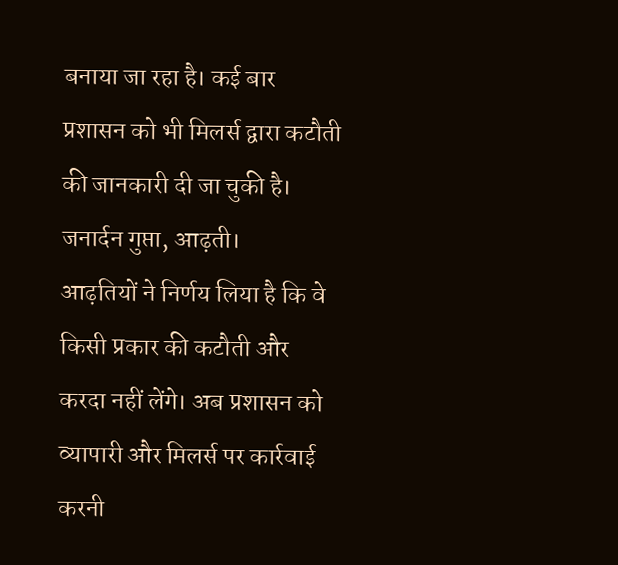बनाया जा रहा है। कई बार प्रशासन को भी मिलर्स द्वारा कटौती की जानकारी दी जा चुकी है।
जनार्दन गुप्ता, आढ़ती।
आढ़तियों ने निर्णय लिया है कि वे किसी प्रकार की कटौती और करदा नहीं लेंगे। अब प्रशासन को व्यापारी और मिलर्स पर कार्रवाई करनी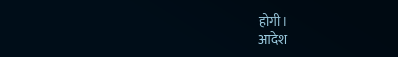होगी।
आदेश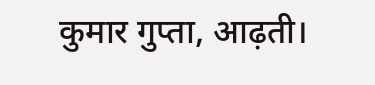कुमार गुप्ता, आढ़ती।